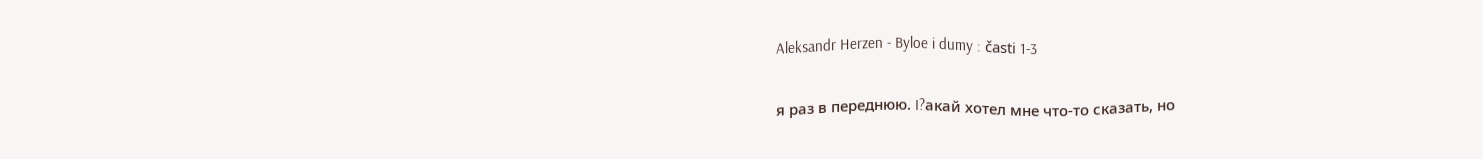Aleksandr Herzen - Byloe i dumy : časti 1-3

я раз в переднюю. I?акай хотел мне что-то сказать, но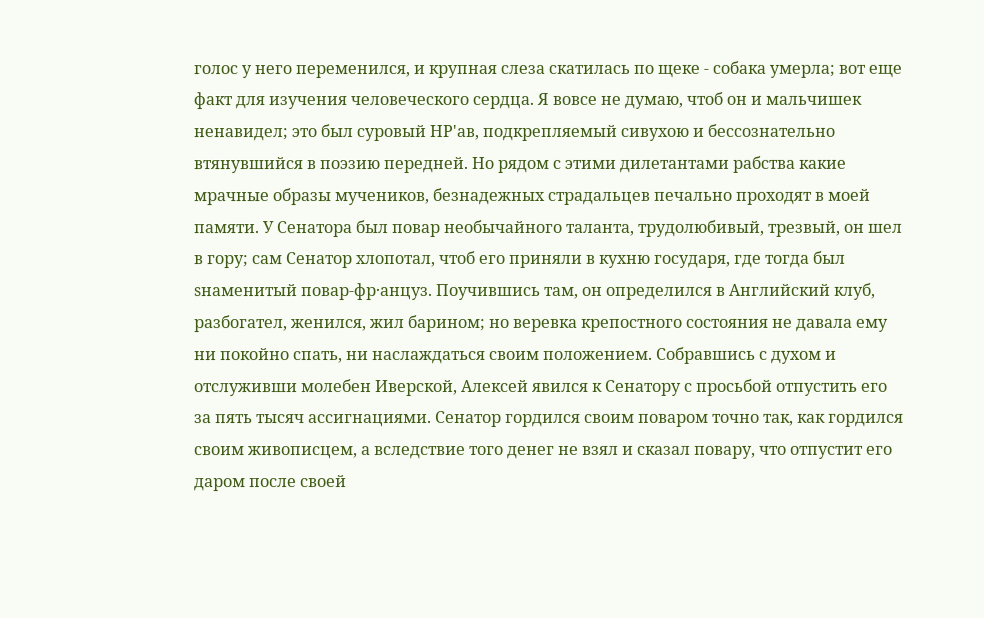голос у него переменился, и крупная слеза скатилась по щеке - собака умерла; вот еще факт для изучения человеческого сердца. Я вовсе не думаю, чтоб он и мальчишек ненавидел; это был суровый НР'ав, подкрепляемый сивухою и бессознательно втянувшийся в поэзию передней. Но рядом с этими дилетантами рабства какие мрачные образы мучеников, безнадежных страдальцев печально проходят в моей памяти. У Сенатора был повар необычайного таланта, трудолюбивый, трезвый, он шел в гору; сам Сенатор хлопотал, чтоб его приняли в кухню государя, где тогда был sнаменитый повар-фр·анцуз. Поучившись там, он определился в Английский клуб, разбогател, женился, жил барином; но веревка крепостного состояния не давала ему ни покойно спать, ни наслаждаться своим положением. Собравшись с духом и отслуживши молебен Иверской, Алексей явился к Сенатору с просьбой отпустить его за пять тысяч ассигнациями. Сенатор гордился своим поваром точно так, как гордился своим живописцем, а вследствие того денег не взял и сказал повару, что отпустит его даром после своей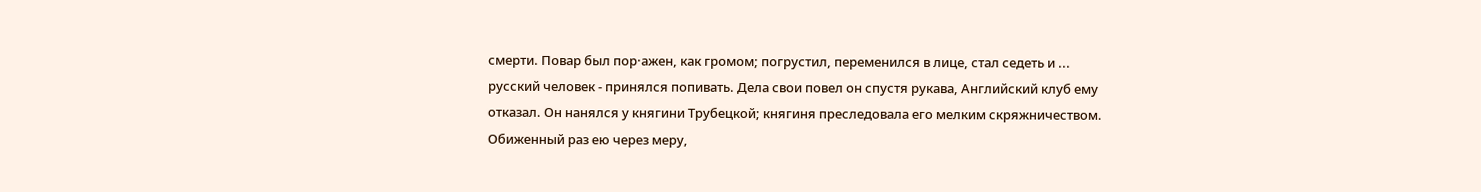смерти. Повар был пор·ажен, как громом; погрустил, переменился в лице, стал седеть и ... русский человек - принялся попивать. Дела свои повел он спустя рукава, Английский клуб ему отказал. Он нанялся у княгини Трубецкой; княгиня преследовала его мелким скряжничеством. Обиженный раз ею через меру,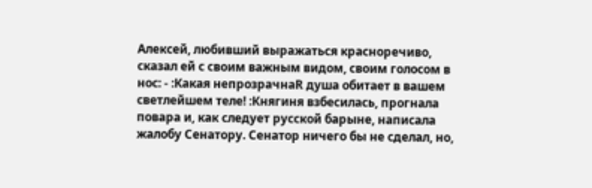Алексей, любивший выражаться красноречиво, сказал ей с своим важным видом, своим голосом в нос: - :Какая непрозрачнаR душа обитает в вашем светлейшем теле! :Княгиня взбесилась, прогнала повара и, как следует русской барыне, написала жалобу Сенатору. Сенатор ничего бы не сделал, но,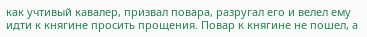как учтивый кавалер, призвал повара, разругал его и велел ему идти к княгине просить прощения. Повар к княгине не пошел, а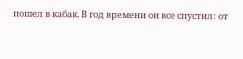пошел в кабак. В год времени он все спустил: от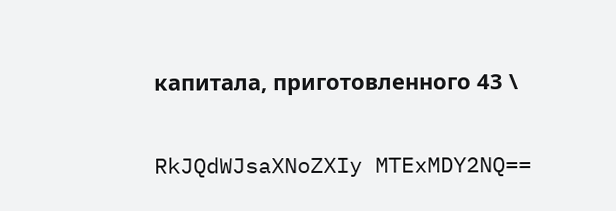капитала, приготовленного 43 \

RkJQdWJsaXNoZXIy MTExMDY2NQ==